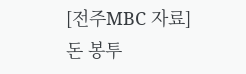[전주MBC 자료]
돈 봉투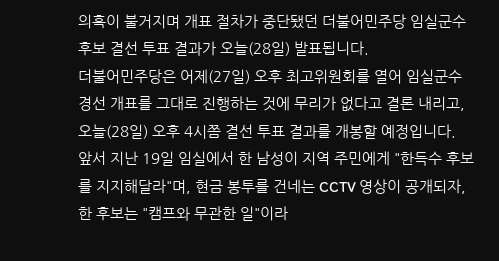의혹이 불거지며 개표 절차가 중단됐던 더불어민주당 임실군수 후보 결선 투표 결과가 오늘(28일) 발표됩니다.
더불어민주당은 어제(27일) 오후 최고위원회를 열어 임실군수 경선 개표를 그대로 진행하는 것에 무리가 없다고 결론 내리고, 오늘(28일) 오후 4시쯤 결선 투표 결과를 개봉할 예정입니다.
앞서 지난 19일 임실에서 한 남성이 지역 주민에게 "한득수 후보를 지지해달라"며, 현금 봉투를 건네는 CCTV 영상이 공개되자, 한 후보는 "캠프와 무관한 일"이라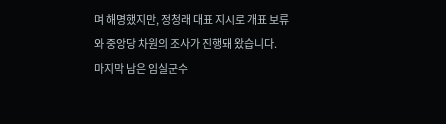며 해명했지만, 정청래 대표 지시로 개표 보류와 중앙당 차원의 조사가 진행돼 왔습니다.
마지막 남은 임실군수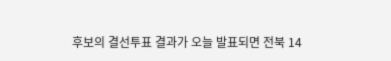후보의 결선투표 결과가 오늘 발표되면 전북 14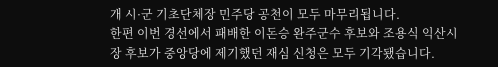개 시·군 기초단체장 민주당 공천이 모두 마무리됩니다.
한편 이번 경선에서 패배한 이돈승 완주군수 후보와 조용식 익산시장 후보가 중앙당에 제기했던 재심 신청은 모두 기각됐습니다.